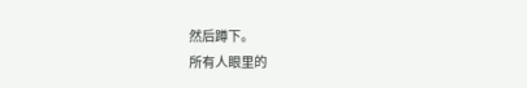然后蹲下。
所有人眼里的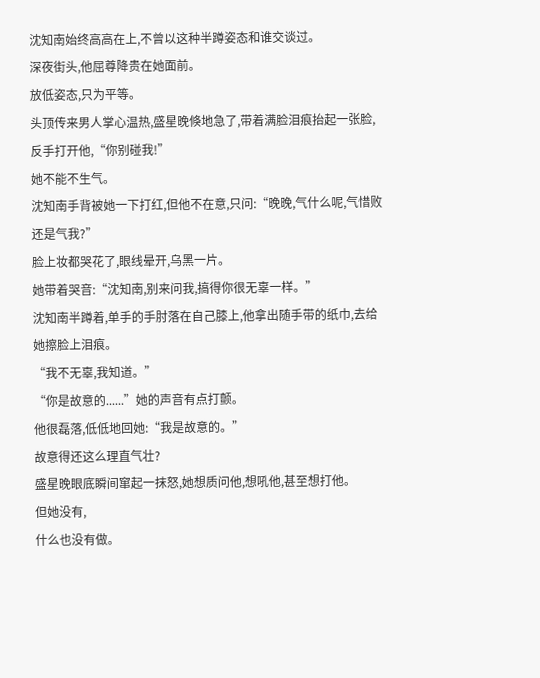沈知南始终高高在上,不曾以这种半蹲姿态和谁交谈过。
深夜街头,他屈尊降贵在她面前。
放低姿态,只为平等。
头顶传来男人掌心温热,盛星晚倏地急了,带着满脸泪痕抬起一张脸,反手打开他,“你别碰我!”
她不能不生气。
沈知南手背被她一下打红,但他不在意,只问:“晚晚,气什么呢,气惜败还是气我?”
脸上妆都哭花了,眼线晕开,乌黑一片。
她带着哭音:“沈知南,别来问我,搞得你很无辜一样。”
沈知南半蹲着,单手的手肘落在自己膝上,他拿出随手带的纸巾,去给她擦脸上泪痕。
“我不无辜,我知道。”
“你是故意的......”她的声音有点打颤。
他很磊落,低低地回她:“我是故意的。”
故意得还这么理直气壮?
盛星晚眼底瞬间窜起一抹怒,她想质问他,想吼他,甚至想打他。
但她没有,
什么也没有做。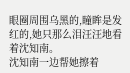眼圈周围乌黑的,瞳眸是发红的,她只那么泪汪汪地看着沈知南。
沈知南一边帮她擦着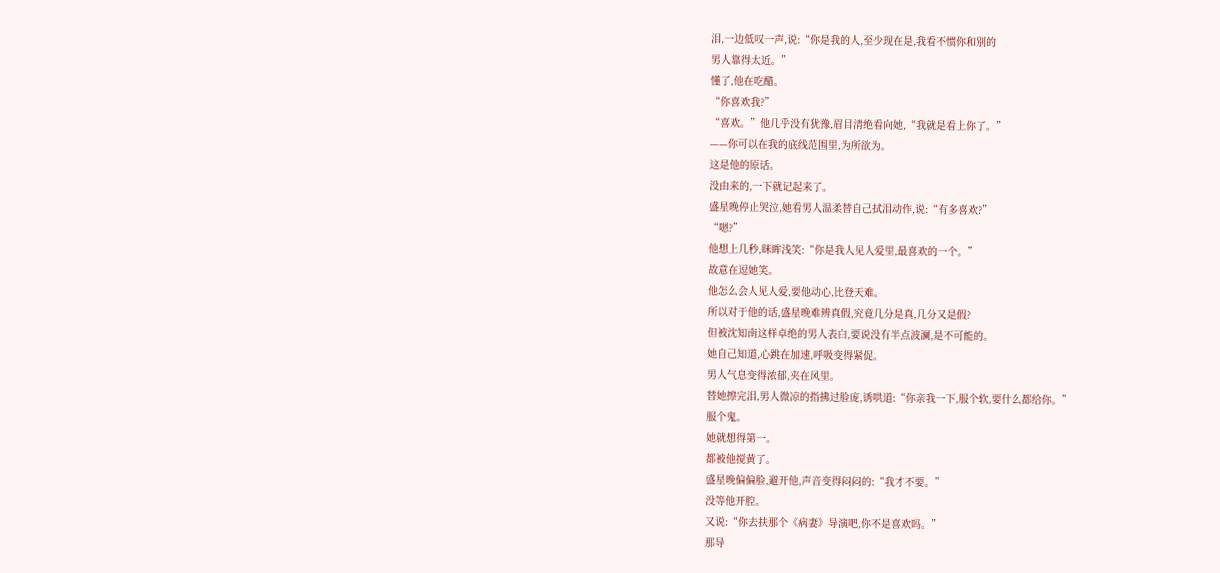泪,一边低叹一声,说:“你是我的人,至少现在是,我看不惯你和别的
男人靠得太近。”
懂了,他在吃醋。
“你喜欢我?”
“喜欢。”他几乎没有犹豫,眉目清绝看向她,“我就是看上你了。”
——你可以在我的底线范围里,为所欲为。
这是他的原话。
没由来的,一下就记起来了。
盛星晚停止哭泣,她看男人温柔替自己拭泪动作,说:“有多喜欢?”
“嗯?”
他想上几秒,眯眸浅笑:“你是我人见人爱里,最喜欢的一个。”
故意在逗她笑。
他怎么会人见人爱,要他动心,比登天难。
所以对于他的话,盛星晚难辨真假,究竟几分是真,几分又是假?
但被沈知南这样卓绝的男人表白,要说没有半点波澜,是不可能的。
她自己知道,心跳在加速,呼吸变得紧促。
男人气息变得浓郁,夹在风里。
替她擦完泪,男人微凉的指拂过脸庞,诱哄道:“你亲我一下,服个软,要什么都给你。”
服个鬼。
她就想得第一。
都被他搅黄了。
盛星晚偏偏脸,避开他,声音变得闷闷的:“我才不要。”
没等他开腔。
又说:“你去扶那个《病妻》导演吧,你不是喜欢吗。”
那导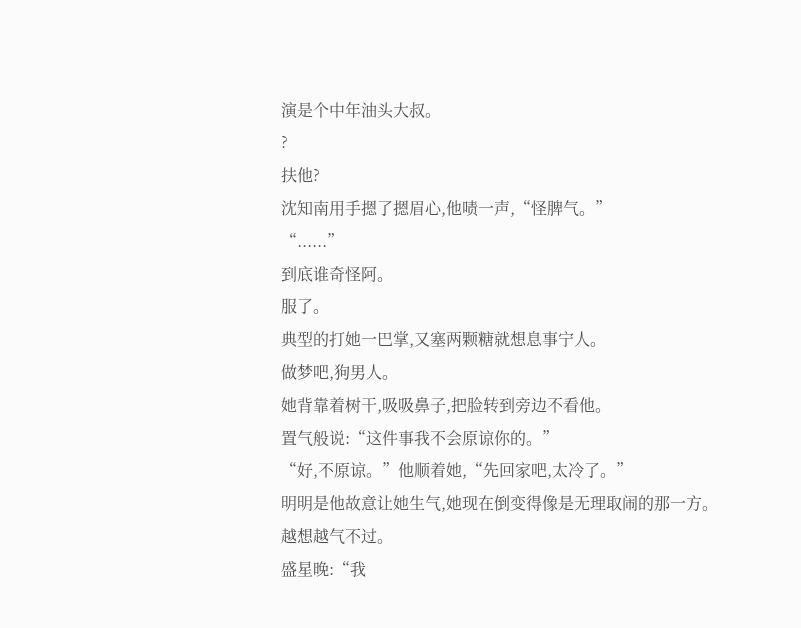演是个中年油头大叔。
?
扶他?
沈知南用手摁了摁眉心,他啧一声,“怪脾气。”
“......”
到底谁奇怪阿。
服了。
典型的打她一巴掌,又塞两颗糖就想息事宁人。
做梦吧,狗男人。
她背靠着树干,吸吸鼻子,把脸转到旁边不看他。
置气般说:“这件事我不会原谅你的。”
“好,不原谅。”他顺着她,“先回家吧,太冷了。”
明明是他故意让她生气,她现在倒变得像是无理取闹的那一方。
越想越气不过。
盛星晚:“我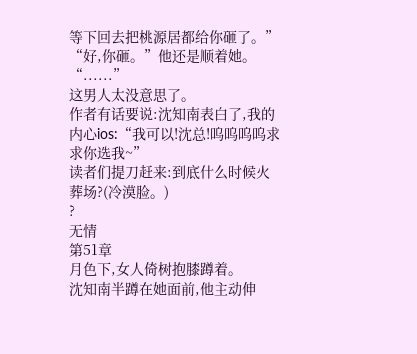等下回去把桃源居都给你砸了。”
“好,你砸。”他还是顺着她。
“......”
这男人太没意思了。
作者有话要说:沈知南表白了,我的内心ios:“我可以!沈总!呜呜呜呜求求你选我~”
读者们提刀赶来:到底什么时候火葬场?(冷漠脸。)
?
无情
第51章
月色下,女人倚树抱膝蹲着。
沈知南半蹲在她面前,他主动伸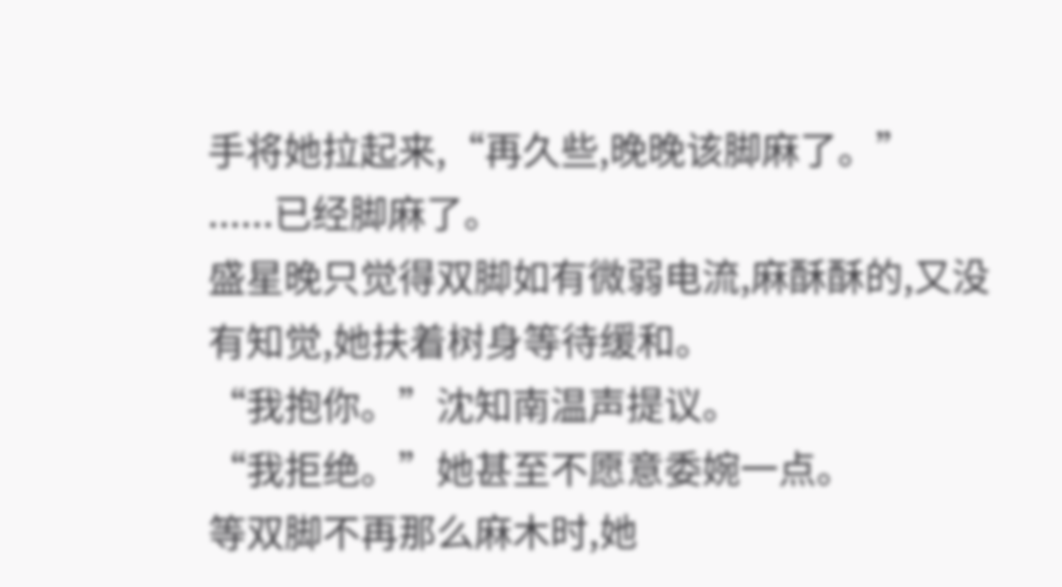手将她拉起来,“再久些,晚晚该脚麻了。”
......已经脚麻了。
盛星晚只觉得双脚如有微弱电流,麻酥酥的,又没有知觉,她扶着树身等待缓和。
“我抱你。”沈知南温声提议。
“我拒绝。”她甚至不愿意委婉一点。
等双脚不再那么麻木时,她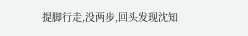提脚行走,没两步,回头发现沈知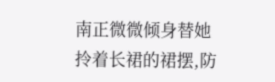南正微微倾身替她拎着长裙的裙摆,防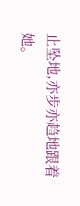止坠地,亦步亦趋地跟着她。